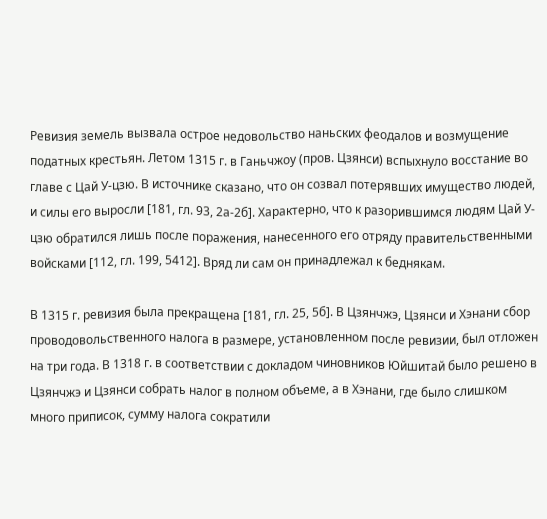Ревизия земель вызвала острое недовольство наньских феодалов и возмущение податных крестьян. Летом 1315 г. в Ганьчжоу (пров. Цзянси) вспыхнуло восстание во главе с Цай У-цзю. В источнике сказано, что он созвал потерявших имущество людей, и силы его выросли [181, гл. 93, 2а-2б]. Характерно, что к разорившимся людям Цай У-цзю обратился лишь после поражения, нанесенного его отряду правительственными войсками [112, гл. 199, 5412]. Вряд ли сам он принадлежал к беднякам.

В 1315 г. ревизия была прекращена [181, гл. 25, 5б]. В Цзянчжэ, Цзянси и Хэнани сбор проводовольственного налога в размере, установленном после ревизии, был отложен на три года. В 1318 г. в соответствии с докладом чиновников Юйшитай было решено в Цзянчжэ и Цзянси собрать налог в полном объеме, а в Хэнани, где было слишком много приписок, сумму налога сократили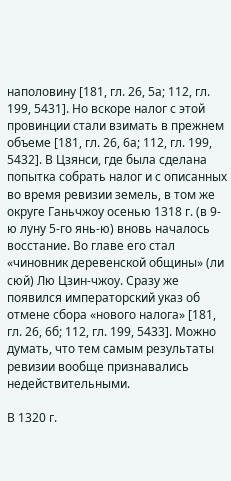наполовину [181, гл. 26, 5а; 112, гл. 199, 5431]. Но вскоре налог с этой провинции стали взимать в прежнем объеме [181, гл. 26, 6а; 112, гл. 199, 5432]. В Цзянси, где была сделана попытка собрать налог и с описанных во время ревизии земель, в том же округе Ганьчжоу осенью 1318 г. (в 9-ю луну 5-го янь-ю) вновь началось восстание. Во главе его стал «чиновник деревенской общины» (ли сюй) Лю Цзин-чжоу. Сразу же появился императорский указ об отмене сбора «нового налога» [181, гл. 26, 6б; 112, гл. 199, 5433]. Можно думать, что тем самым результаты ревизии вообще признавались недействительными.

В 1320 г.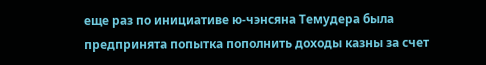еще раз по инициативе ю-чэнсяна Темудера была предпринята попытка пополнить доходы казны за счет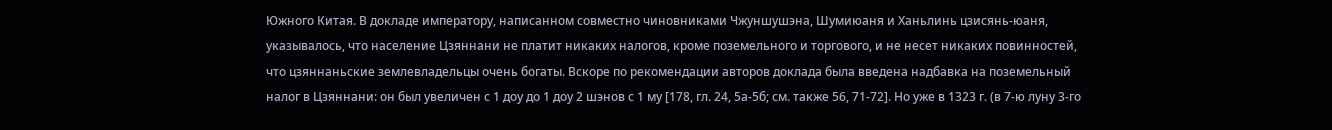Южного Китая. В докладе императору, написанном совместно чиновниками Чжуншушэна, Шумиюаня и Ханьлинь цзисянь-юаня, указывалось, что население Цзяннани не платит никаких налогов, кроме поземельного и торгового, и не несет никаких повинностей, что цзяннаньские землевладельцы очень богаты. Вскоре по рекомендации авторов доклада была введена надбавка на поземельный налог в Цзяннани: он был увеличен с 1 доу до 1 доу 2 шэнов с 1 му [178, гл. 24, 5а-5б; см. также 56, 71-72]. Но уже в 1323 г. (в 7-ю луну 3-го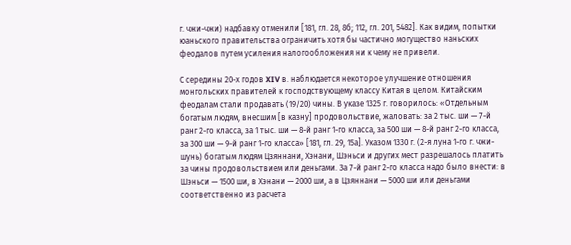г. чжи-чжи) надбавку отменили [181, гл. 28, 8б; 112, гл. 201, 5482]. Как видим, попытки юаньского правительства ограничить хотя бы частично могущество наньских феодалов путем усиления налогообложения ни к чему не привели.

С середины 20-х годов XIV в. наблюдается некоторое улучшение отношения монгольских правителей к господствующему классу Китая в целом. Китайским феодалам стали продавать (19/20) чины. В указе 1325 г. говорилось: «Отдельным богатым людям, внесшим [в казну] продовольствие, жаловать: за 2 тыс. ши — 7-й ранг 2-го класса, за 1 тыс. ши — 8-й ранг 1-го класса, за 500 ши — 8-й ранг 2-го класса, за 300 ши — 9-й ранг 1-го класса» [181, гл. 29, 15а]. Указом 1330 г. (2-я луна 1-го г. чжи-шунь) богатым людям Цзяннани, Хэнани, Шэньси и других мест разрешалось платить за чины продовольствием или деньгами. За 7-й ранг 2-го класса надо было внести: в Шэньси — 1500 ши, в Хэнани — 2000 ши, а в Цзяннани — 5000 ши или деньгами соответственно из расчета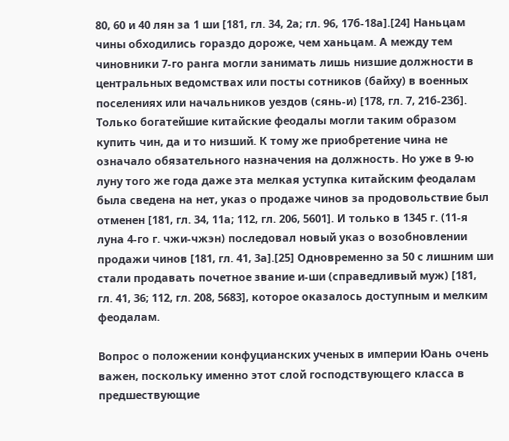80, 60 и 40 лян за 1 ши [181, гл. 34, 2а; гл. 96, 17б-18а].[24] Наньцам чины обходились гораздо дороже, чем ханьцам. А между тем чиновники 7-го ранга могли занимать лишь низшие должности в центральных ведомствах или посты сотников (байху) в военных поселениях или начальников уездов (сянь-и) [178, гл. 7, 21б-23б]. Только богатейшие китайские феодалы могли таким образом купить чин, да и то низший. К тому же приобретение чина не означало обязательного назначения на должность. Но уже в 9-ю луну того же года даже эта мелкая уступка китайским феодалам была сведена на нет, указ о продаже чинов за продовольствие был отменен [181, гл. 34, 11а; 112, гл. 206, 5601]. И только в 1345 г. (11-я луна 4-го г. чжи-чжэн) последовал новый указ о возобновлении продажи чинов [181, гл. 41, 3а].[25] Одновременно за 50 с лишним ши стали продавать почетное звание и-ши (справедливый муж) [181, гл. 41, 36; 112, гл. 208, 5683], которое оказалось доступным и мелким феодалам.

Вопрос о положении конфуцианских ученых в империи Юань очень важен, поскольку именно этот слой господствующего класса в предшествующие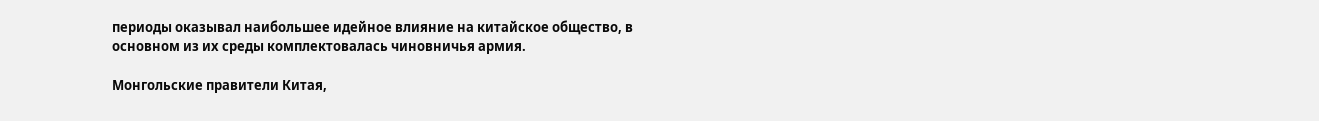периоды оказывал наибольшее идейное влияние на китайское общество, в основном из их среды комплектовалась чиновничья армия.

Монгольские правители Китая,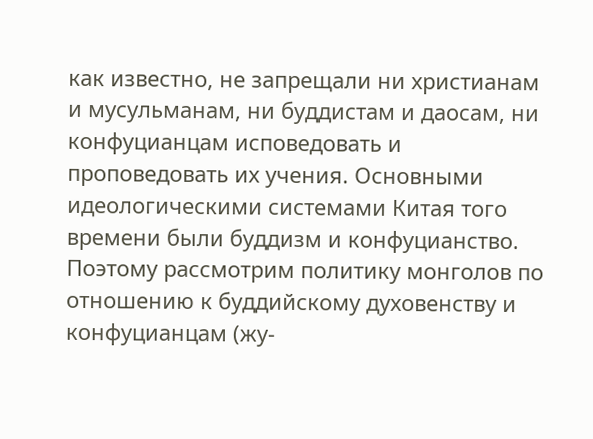как известно, не запрещали ни христианам и мусульманам, ни буддистам и даосам, ни конфуцианцам исповедовать и проповедовать их учения. Основными идеологическими системами Китая того времени были буддизм и конфуцианство. Поэтому рассмотрим политику монголов по отношению к буддийскому духовенству и конфуцианцам (жу-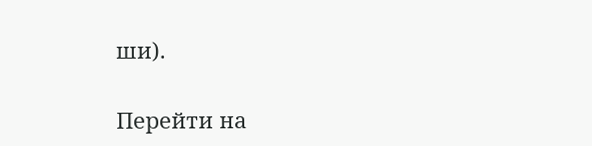ши).

Перейти на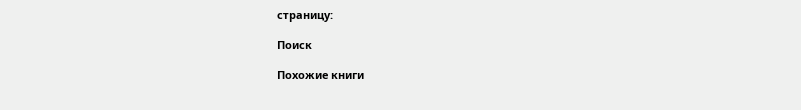страницу:

Поиск

Похожие книги